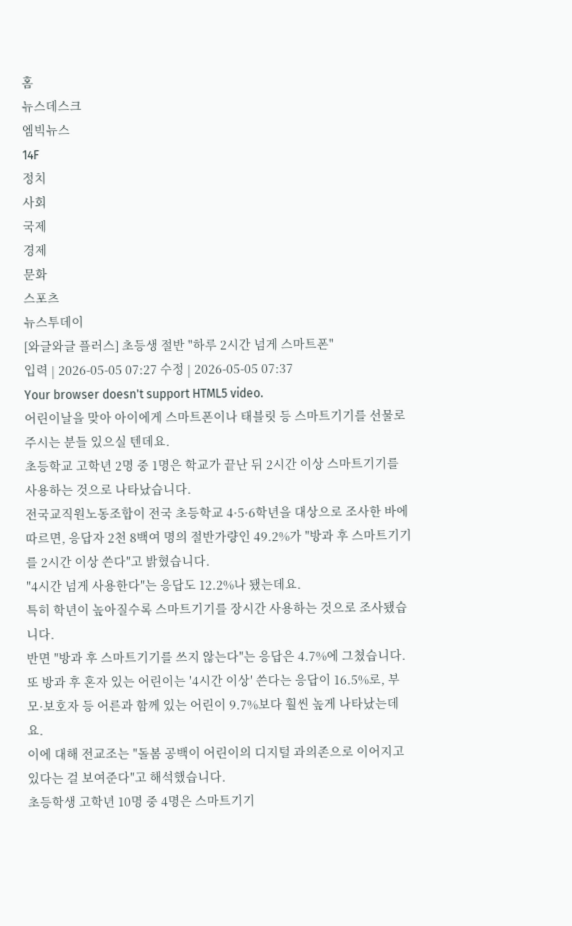홈
뉴스데스크
엠빅뉴스
14F
정치
사회
국제
경제
문화
스포츠
뉴스투데이
[와글와글 플러스] 초등생 절반 "하루 2시간 넘게 스마트폰"
입력 | 2026-05-05 07:27 수정 | 2026-05-05 07:37
Your browser doesn't support HTML5 video.
어린이날을 맞아 아이에게 스마트폰이나 태블릿 등 스마트기기를 선물로 주시는 분들 있으실 텐데요.
초등학교 고학년 2명 중 1명은 학교가 끝난 뒤 2시간 이상 스마트기기를 사용하는 것으로 나타났습니다.
전국교직원노동조합이 전국 초등학교 4·5·6학년을 대상으로 조사한 바에 따르면, 응답자 2천 8백여 명의 절반가량인 49.2%가 ″방과 후 스마트기기를 2시간 이상 쓴다″고 밝혔습니다.
″4시간 넘게 사용한다″는 응답도 12.2%나 됐는데요.
특히 학년이 높아질수록 스마트기기를 장시간 사용하는 것으로 조사됐습니다.
반면 ″방과 후 스마트기기를 쓰지 않는다″는 응답은 4.7%에 그쳤습니다.
또 방과 후 혼자 있는 어린이는 ′4시간 이상′ 쓴다는 응답이 16.5%로, 부모·보호자 등 어른과 함께 있는 어린이 9.7%보다 훨씬 높게 나타났는데요.
이에 대해 전교조는 ″돌봄 공백이 어린이의 디지털 과의존으로 이어지고 있다는 걸 보여준다″고 해석했습니다.
초등학생 고학년 10명 중 4명은 스마트기기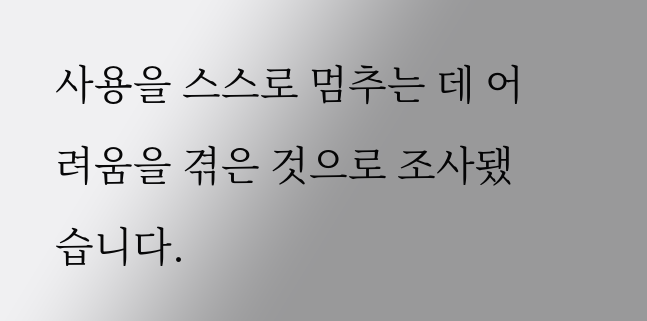사용을 스스로 멈추는 데 어려움을 겪은 것으로 조사됐습니다.